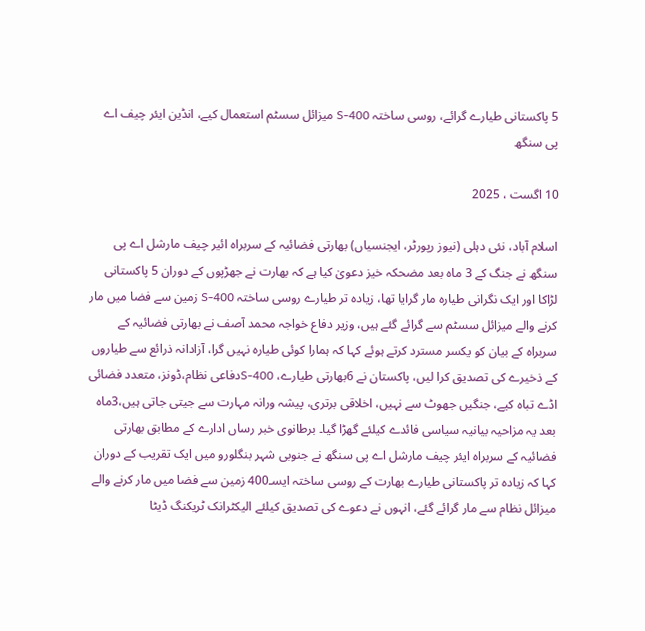5 پاکستانی طیارے گرائے، روسی ساختہ S-400 میزائل سسٹم استعمال کیے، انڈین ایئر چیف اے پی سنگھ

10 اگست ، 2025

اسلام آباد، نئی دہلی (نیوز رپورٹر، ایجنسیاں) بھارتی فضائیہ کے سربراہ ائیر چیف مارشل اے پی سنگھ نے جنگ کے 3 ماہ بعد مضحکہ خیز دعویٰ کیا ہے کہ بھارت نے جھڑپوں کے دوران 5 پاکستانی لڑاکا اور ایک نگرانی طیارہ مار گرایا تھا، زیادہ تر طیارے روسی ساختہ S-400 زمین سے فضا میں مار کرنے والے میزائل سسٹم سے گرائے گئے ہیں، وزیر دفاع خواجہ محمد آصف نے بھارتی فضائیہ کے سربراہ کے بیان کو یکسر مسترد کرتے ہوئے کہا کہ ہمارا کوئی طیارہ نہیں گرا، آزادانہ ذرائع سے طیاروں کے ذخیرے کی تصدیق کرا لیں، پاکستان نے 6بھارتی طیارے، S-400دفاعی نظام،ڈونز، متعدد فضائی اڈے تباہ کیے، جنگیں جھوٹ سے نہیں، اخلاقی برتری، پیشہ ورانہ مہارت سے جیتی جاتی ہیں،3ماہ بعد یہ مزاحیہ بیانیہ سیاسی فائدے کیلئے گھڑا گیا۔ برطانوی خبر رساں ادارے کے مطابق بھارتی فضائیہ کے سربراہ ایئر چیف مارشل اے پی سنگھ نے جنوبی شہر بنگلورو میں ایک تقریب کے دوران کہا کہ زیادہ تر پاکستانی طیارے بھارت کے روسی ساختہ ایسـ400 زمین سے فضا میں مار کرنے والے میزائل نظام سے مار گرائے گئے، انہوں نے دعوے کی تصدیق کیلئے الیکٹرانک ٹریکنگ ڈیٹا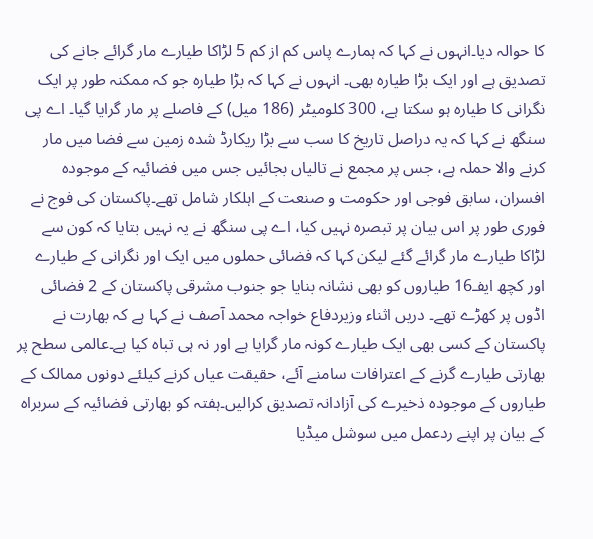کا حوالہ دیا۔انہوں نے کہا کہ ہمارے پاس کم از کم 5 لڑاکا طیارے مار گرائے جانے کی تصدیق ہے اور ایک بڑا طیارہ بھی۔ انہوں نے کہا کہ بڑا طیارہ جو کہ ممکنہ طور پر ایک نگرانی کا طیارہ ہو سکتا ہے، 300 کلومیٹر (186 میل) کے فاصلے پر مار گرایا گیا۔ اے پی سنگھ نے کہا کہ یہ دراصل تاریخ کا سب سے بڑا ریکارڈ شدہ زمین سے فضا میں مار کرنے والا حملہ ہے، جس پر مجمع نے تالیاں بجائیں جس میں فضائیہ کے موجودہ افسران، سابق فوجی اور حکومت و صنعت کے اہلکار شامل تھے۔پاکستان کی فوج نے فوری طور پر اس بیان پر تبصرہ نہیں کیا، اے پی سنگھ نے یہ نہیں بتایا کہ کون سے لڑاکا طیارے مار گرائے گئے لیکن کہا کہ فضائی حملوں میں ایک اور نگرانی کے طیارے اور کچھ ایفـ16 طیاروں کو بھی نشانہ بنایا جو جنوب مشرقی پاکستان کے 2 فضائی اڈوں پر کھڑے تھے۔ دریں اثناء وزیردفاع خواجہ محمد آصف نے کہا ہے کہ بھارت نے پاکستان کے کسی بھی ایک طیارے کونہ مار گرایا ہے اور نہ ہی تباہ کیا ہے۔عالمی سطح پر بھارتی طیارے گرنے کے اعترافات سامنے آئے، حقیقت عیاں کرنے کیلئے دونوں ممالک کے طیاروں کے موجودہ ذخیرے کی آزادانہ تصدیق کرالیں۔ہفتہ کو بھارتی فضائیہ کے سربراہ کے بیان پر اپنے ردعمل میں سوشل میڈیا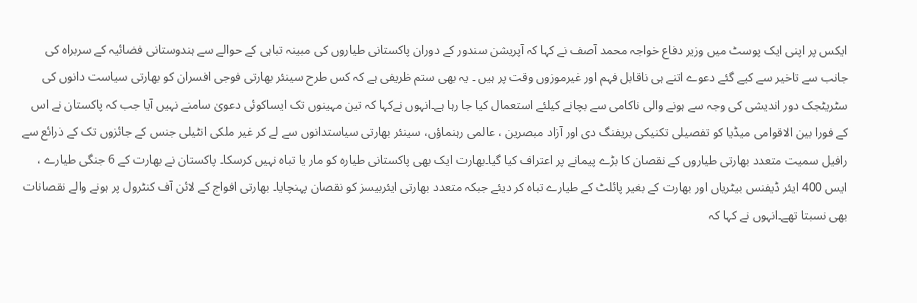ایکس پر اپنی ایک پوسٹ میں وزیر دفاع خواجہ محمد آصف نے کہا کہ آپریشن سندور کے دوران پاکستانی طیاروں کی مبینہ تباہی کے حوالے سے ہندوستانی فضائیہ کے سربراہ کی جانب سے تاخیر سے کیے گئے دعوے اتنے ہی ناقابل فہم اور غیرموزوں وقت پر ہیں ۔ یہ بھی ستم ظریفی ہے کہ کس طرح سینئر بھارتی فوجی افسران کو بھارتی سیاست دانوں کی سٹریٹجک دور اندیشی کی وجہ سے ہونے والی ناکامی سے بچانے کیلئے استعمال کیا جا رہا ہے۔انہوں نےکہا کہ تین مہینوں تک ایساکوئی دعویٰ سامنے نہیں آیا جب کہ پاکستان نے اس کے فورا بین الاقوامی میڈیا کو تفصیلی تکنیکی بریفنگ دی اور آزاد مبصرین ، عالمی رہنماؤں، سینئر بھارتی سیاستدانوں سے لے کر غیر ملکی انٹیلی جنس کے جائزوں تک کے ذرائع سے رافیل سمیت متعدد بھارتی طیاروں کے نقصان کا بڑے پیمانے پر اعتراف کیا گیا۔بھارت ایک بھی پاکستانی طیارہ کو مار یا تباہ نہیں کرسکا۔ پاکستان نے بھارت کے 6 جنگی طیارے ، ایس 400 ایئر ڈیفنس بیٹریاں اور بھارت کے بغیر پائلٹ کے طیارے تباہ کر دیئے جبکہ متعدد بھارتی ایئربیسز کو نقصان پہنچایا۔ بھارتی افواج کے لائن آف کنٹرول پر ہونے والے نقصانات بھی نسبتا تھے۔انہوں نے کہا کہ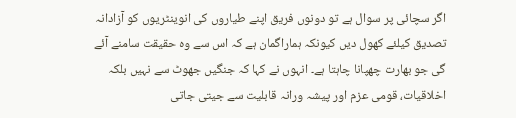اگر سچائی پر سوال ہے تو دونوں فریق اپنے طیاروں کی انوینٹریوں کو آزادانہ تصدیق کیلئے کھول دیں کیونکہ ہماراگمان ہے کہ اس سے وہ حقیقت سامنے آئے گی جو بھارت چھپانا چاہتا ہے۔ انہوں نے کہا کہ جنگیں جھوٹ سے نہیں بلکہ اخلاقیات، قومی عزم اور پیشہ ورانہ قابلیت سے جیتی جاتی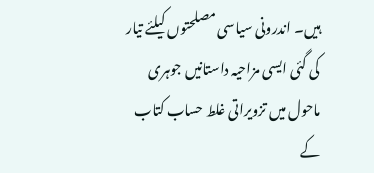ہیں۔ اندرونی سیاسی مصلحتوں کیلئے تیار کی گئی ایسی مزاحیہ داستانیں جوہری ماحول میں تزویراتی غلط حساب کتاب کے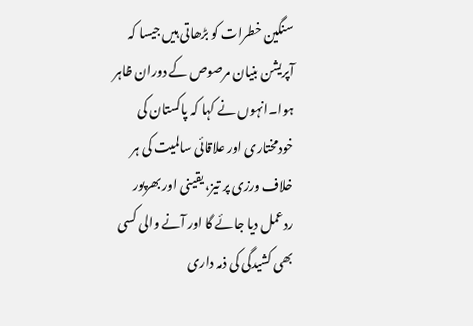سنگین خطرات کو بڑھاتی ہیں جیسا کہ آپریشن بنیان مرصوص کے دوران ظاہر ہوا۔انہوں نے کہا کہ پاکستان کی خودمختاری اور علاقائی سالمیت کی ہر خلاف ورزی پر تیز، یقینی اور بھرپور ردعمل دیا جائے گا اور آنے والی کسی بھی کشیدگی کی ذمہ داری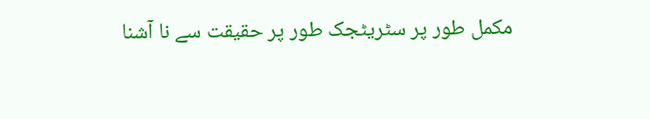مکمل طور پر سٹریٹجک طور پر حقیقت سے نا آشنا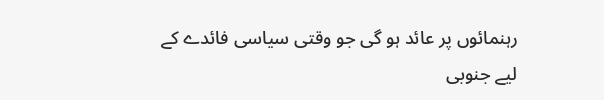رہنمائوں پر عائد ہو گی جو وقتی سیاسی فائدے کے لیے جنوبی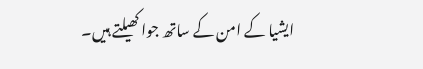ایشیا کے امن کے ساتھ جوا کھیلتے ہیں۔